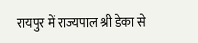रायपुर में राज्यपाल श्री डेका से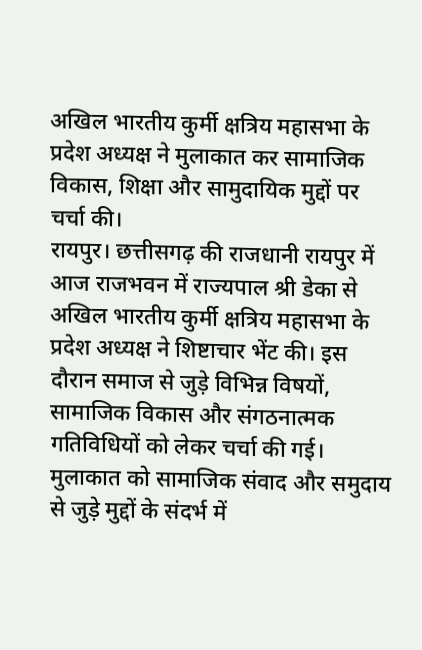अखिल भारतीय कुर्मी क्षत्रिय महासभा के प्रदेश अध्यक्ष ने मुलाकात कर सामाजिक विकास, शिक्षा और सामुदायिक मुद्दों पर चर्चा की।
रायपुर। छत्तीसगढ़ की राजधानी रायपुर में आज राजभवन में राज्यपाल श्री डेका से अखिल भारतीय कुर्मी क्षत्रिय महासभा के प्रदेश अध्यक्ष ने शिष्टाचार भेंट की। इस दौरान समाज से जुड़े विभिन्न विषयों, सामाजिक विकास और संगठनात्मक गतिविधियों को लेकर चर्चा की गई। मुलाकात को सामाजिक संवाद और समुदाय से जुड़े मुद्दों के संदर्भ में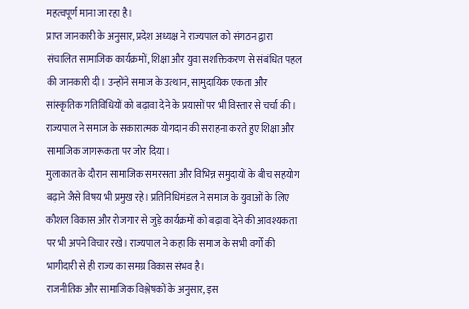महत्वपूर्ण माना जा रहा है।
प्राप्त जानकारी के अनुसार, प्रदेश अध्यक्ष ने राज्यपाल को संगठन द्वारा संचालित सामाजिक कार्यक्रमों, शिक्षा और युवा सशक्तिकरण से संबंधित पहल की जानकारी दी। उन्होंने समाज के उत्थान, सामुदायिक एकता और सांस्कृतिक गतिविधियों को बढ़ावा देने के प्रयासों पर भी विस्तार से चर्चा की। राज्यपाल ने समाज के सकारात्मक योगदान की सराहना करते हुए शिक्षा और सामाजिक जागरूकता पर जोर दिया।
मुलाकात के दौरान सामाजिक समरसता और विभिन्न समुदायों के बीच सहयोग बढ़ाने जैसे विषय भी प्रमुख रहे। प्रतिनिधिमंडल ने समाज के युवाओं के लिए कौशल विकास और रोजगार से जुड़े कार्यक्रमों को बढ़ावा देने की आवश्यकता पर भी अपने विचार रखे। राज्यपाल ने कहा कि समाज के सभी वर्गों की भागीदारी से ही राज्य का समग्र विकास संभव है।
राजनीतिक और सामाजिक विश्लेषकों के अनुसार, इस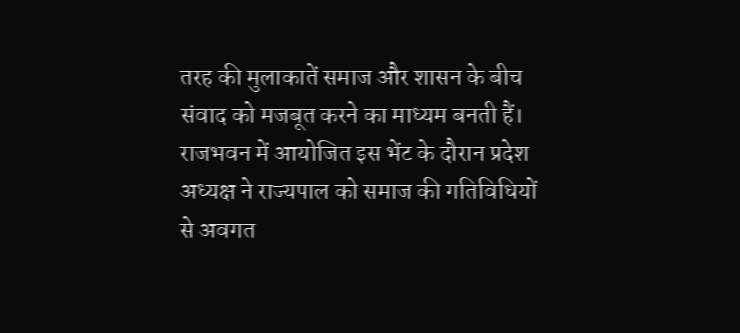तरह की मुलाकातें समाज और शासन के बीच संवाद को मजबूत करने का माध्यम बनती हैं। राजभवन में आयोजित इस भेंट के दौरान प्रदेश अध्यक्ष ने राज्यपाल को समाज की गतिविधियों से अवगत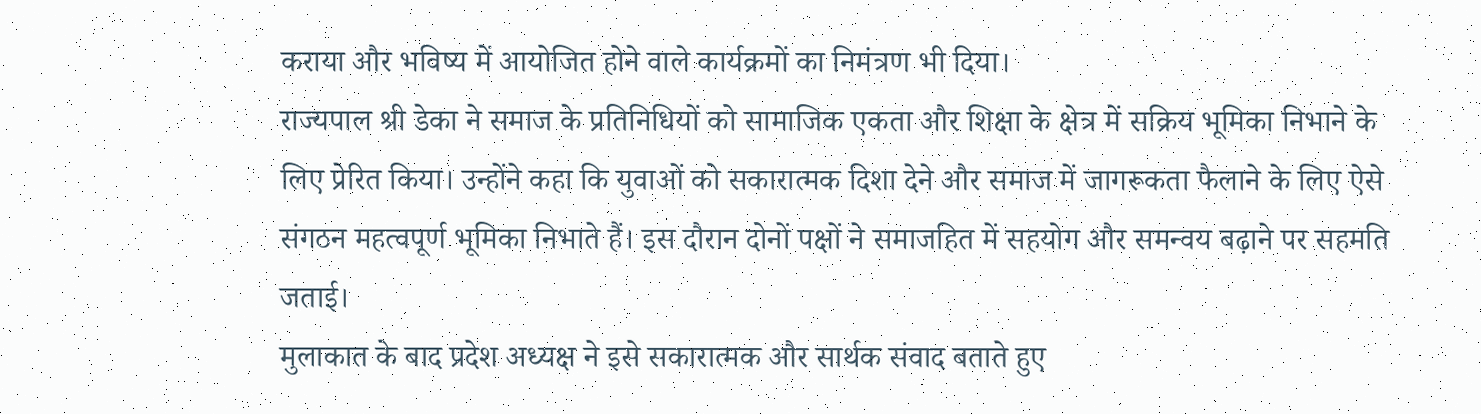कराया और भविष्य में आयोजित होने वाले कार्यक्रमों का निमंत्रण भी दिया।
राज्यपाल श्री डेका ने समाज के प्रतिनिधियों को सामाजिक एकता और शिक्षा के क्षेत्र में सक्रिय भूमिका निभाने के लिए प्रेरित किया। उन्होंने कहा कि युवाओं को सकारात्मक दिशा देने और समाज में जागरूकता फैलाने के लिए ऐसे संगठन महत्वपूर्ण भूमिका निभाते हैं। इस दौरान दोनों पक्षों ने समाजहित में सहयोग और समन्वय बढ़ाने पर सहमति जताई।
मुलाकात के बाद प्रदेश अध्यक्ष ने इसे सकारात्मक और सार्थक संवाद बताते हुए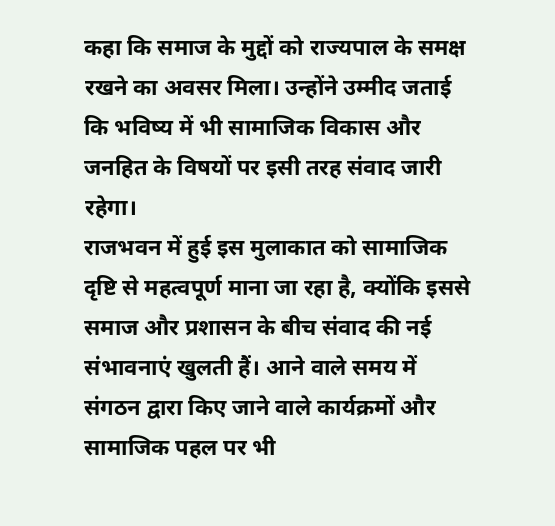कहा कि समाज के मुद्दों को राज्यपाल के समक्ष रखने का अवसर मिला। उन्होंने उम्मीद जताई कि भविष्य में भी सामाजिक विकास और जनहित के विषयों पर इसी तरह संवाद जारी रहेगा।
राजभवन में हुई इस मुलाकात को सामाजिक दृष्टि से महत्वपूर्ण माना जा रहा है, क्योंकि इससे समाज और प्रशासन के बीच संवाद की नई संभावनाएं खुलती हैं। आने वाले समय में संगठन द्वारा किए जाने वाले कार्यक्रमों और सामाजिक पहल पर भी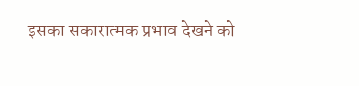इसका सकारात्मक प्रभाव देखने को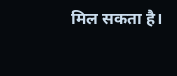मिल सकता है।